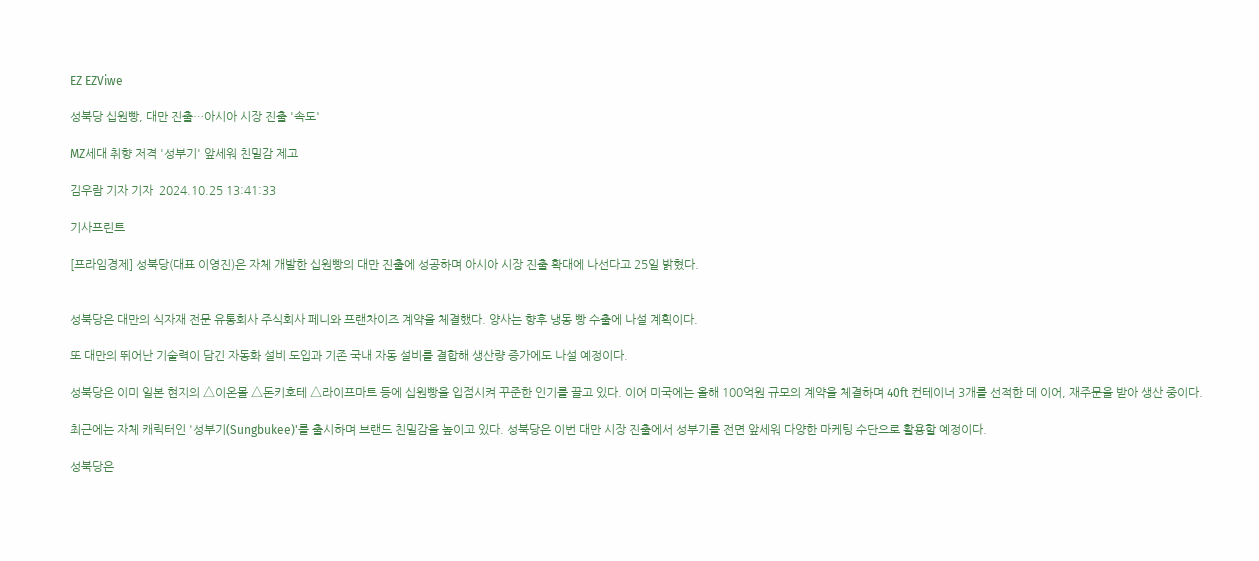EZ EZViwe

성북당 십원빵, 대만 진출…아시아 시장 진출 '속도'

MZ세대 취향 저격 '성부기' 앞세워 친밀감 제고

김우람 기자 기자  2024.10.25 13:41:33

기사프린트

[프라임경제] 성북당(대표 이영진)은 자체 개발한 십원빵의 대만 진출에 성공하며 아시아 시장 진출 확대에 나선다고 25일 밝혔다.


성북당은 대만의 식자재 전문 유통회사 주식회사 페니와 프랜차이즈 계약을 체결했다. 양사는 향후 냉동 빵 수출에 나설 계획이다.

또 대만의 뛰어난 기술력이 담긴 자동화 설비 도입과 기존 국내 자동 설비를 결합해 생산량 증가에도 나설 예정이다.

성북당은 이미 일본 현지의 △이온몰 △돈키호테 △라이프마트 등에 십원빵을 입점시켜 꾸준한 인기를 끌고 있다. 이어 미국에는 올해 100억원 규모의 계약을 체결하며 40ft 컨테이너 3개를 선적한 데 이어, 재주문을 받아 생산 중이다.

최근에는 자체 캐릭터인 '성부기(Sungbukee)'를 출시하며 브랜드 친밀감을 높이고 있다. 성북당은 이번 대만 시장 진출에서 성부기를 전면 앞세워 다양한 마케팅 수단으로 활용할 예정이다.

성북당은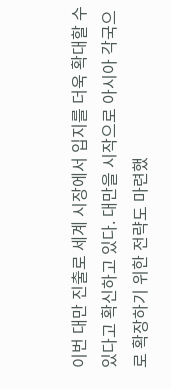이번 대만 진출로 세계 시장에서 입지를 더욱 확대할 수 있다고 확신하고 있다. 대만을 시작으로 아시아 각국으로 확장하기 위한 전략도 마련했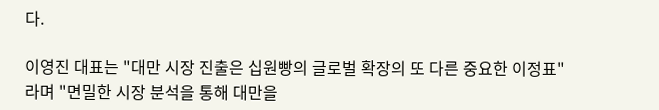다.

이영진 대표는 "대만 시장 진출은 십원빵의 글로벌 확장의 또 다른 중요한 이정표"라며 "면밀한 시장 분석을 통해 대만을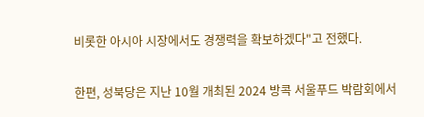비롯한 아시아 시장에서도 경쟁력을 확보하겠다"고 전했다.

한편, 성북당은 지난 10월 개최된 2024 방콕 서울푸드 박람회에서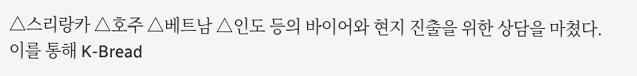△스리랑카 △호주 △베트남 △인도 등의 바이어와 현지 진출을 위한 상담을 마쳤다. 이를 통해 K-Bread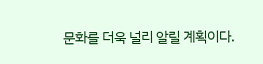문화를 더욱 널리 알릴 계획이다.